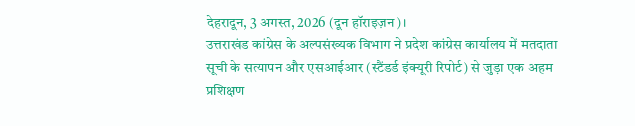देहरादून, 3 अगस्त, 2026 (दून हॉराइज़न)।
उत्तराखंड कांग्रेस के अल्पसंख्यक विभाग ने प्रदेश कांग्रेस कार्यालय में मतदाता सूची के सत्यापन और एसआईआर (स्टैंडर्ड इंक्यूरी रिपोर्ट) से जुड़ा एक अहम प्रशिक्षण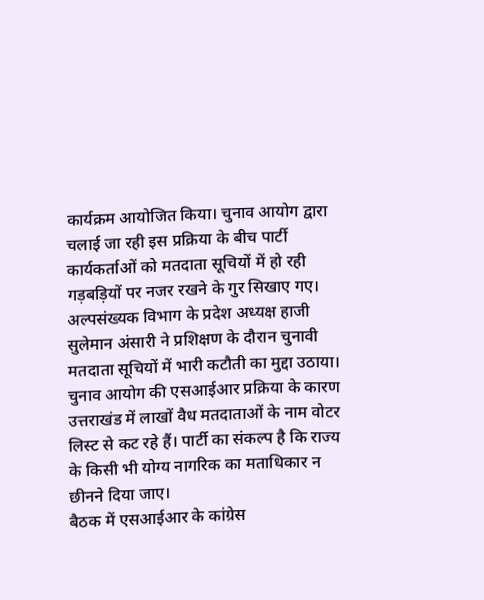कार्यक्रम आयोजित किया। चुनाव आयोग द्वारा चलाई जा रही इस प्रक्रिया के बीच पार्टी कार्यकर्ताओं को मतदाता सूचियों में हो रही गड़बड़ियों पर नजर रखने के गुर सिखाए गए।
अल्पसंख्यक विभाग के प्रदेश अध्यक्ष हाजी सुलेमान अंसारी ने प्रशिक्षण के दौरान चुनावी मतदाता सूचियों में भारी कटौती का मुद्दा उठाया। चुनाव आयोग की एसआईआर प्रक्रिया के कारण उत्तराखंड में लाखों वैध मतदाताओं के नाम वोटर लिस्ट से कट रहे हैं। पार्टी का संकल्प है कि राज्य के किसी भी योग्य नागरिक का मताधिकार न छीनने दिया जाए।
बैठक में एसआईआर के कांग्रेस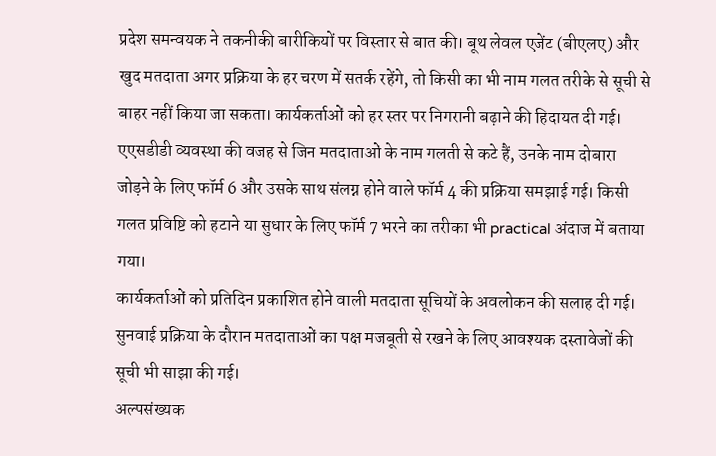प्रदेश समन्वयक ने तकनीकी बारीकियों पर विस्तार से बात की। बूथ लेवल एजेंट (बीएलए) और खुद मतदाता अगर प्रक्रिया के हर चरण में सतर्क रहेंगे, तो किसी का भी नाम गलत तरीके से सूची से बाहर नहीं किया जा सकता। कार्यकर्ताओं को हर स्तर पर निगरानी बढ़ाने की हिदायत दी गई।
एएसडीडी व्यवस्था की वजह से जिन मतदाताओं के नाम गलती से कटे हैं, उनके नाम दोबारा जोड़ने के लिए फॉर्म 6 और उसके साथ संलग्न होने वाले फॉर्म 4 की प्रक्रिया समझाई गई। किसी गलत प्रविष्टि को हटाने या सुधार के लिए फॉर्म 7 भरने का तरीका भी practical अंदाज में बताया गया।
कार्यकर्ताओं को प्रतिदिन प्रकाशित होने वाली मतदाता सूचियों के अवलोकन की सलाह दी गई। सुनवाई प्रक्रिया के दौरान मतदाताओं का पक्ष मजबूती से रखने के लिए आवश्यक दस्तावेजों की सूची भी साझा की गई।
अल्पसंख्यक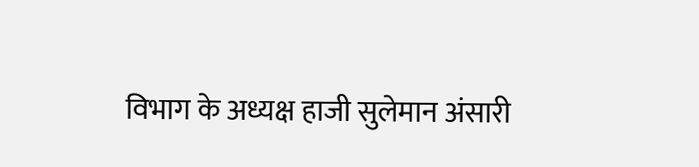विभाग के अध्यक्ष हाजी सुलेमान अंसारी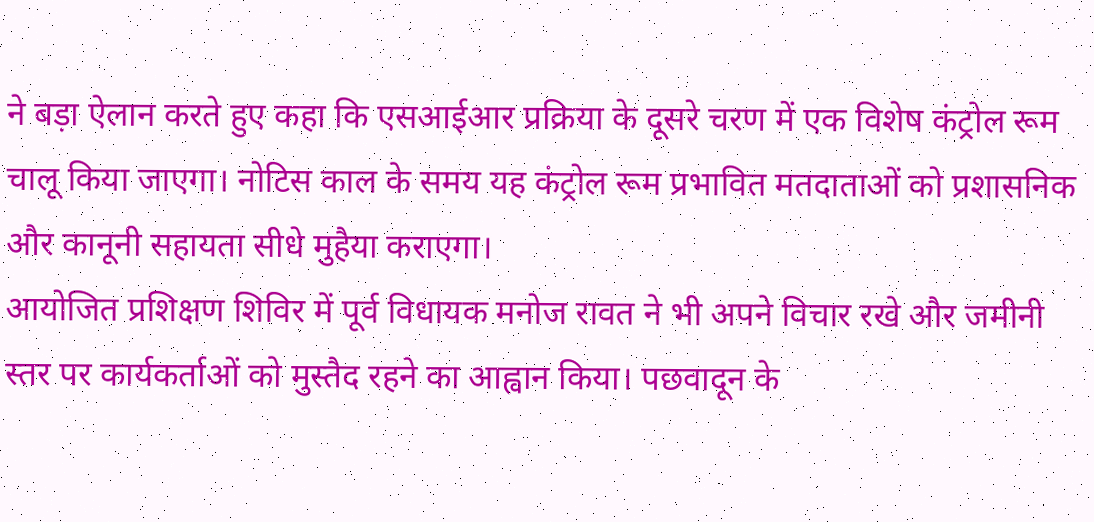ने बड़ा ऐलान करते हुए कहा कि एसआईआर प्रक्रिया के दूसरे चरण में एक विशेष कंट्रोल रूम चालू किया जाएगा। नोटिस काल के समय यह कंट्रोल रूम प्रभावित मतदाताओं को प्रशासनिक और कानूनी सहायता सीधे मुहैया कराएगा।
आयोजित प्रशिक्षण शिविर में पूर्व विधायक मनोज रावत ने भी अपने विचार रखे और जमीनी स्तर पर कार्यकर्ताओं को मुस्तैद रहने का आह्वान किया। पछवादून के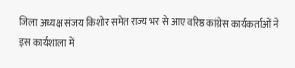जिला अध्यक्ष संजय किशोर समेत राज्य भर से आए वरिष्ठ कांग्रेस कार्यकर्ताओं ने इस कार्यशाला में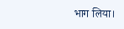भाग लिया।